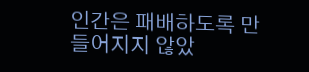인간은 패배하도록 만들어지지 않았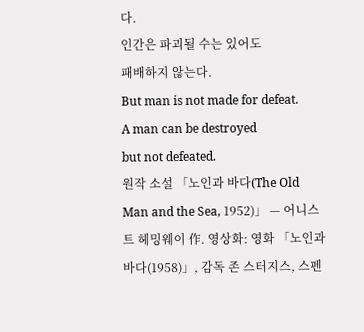다.
인간은 파괴될 수는 있어도
패배하지 않는다.
But man is not made for defeat.
A man can be destroyed
but not defeated.
원작 소설 「노인과 바다(The Old Man and the Sea, 1952)」 — 어니스트 헤밍웨이 作. 영상화: 영화 「노인과 바다(1958)」, 감독 존 스터지스, 스펜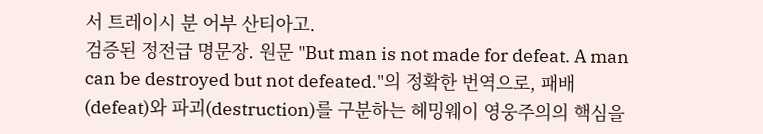서 트레이시 분 어부 산티아고.
검증된 정전급 명문장. 원문 "But man is not made for defeat. A man can be destroyed but not defeated."의 정확한 번역으로, 패배(defeat)와 파괴(destruction)를 구분하는 헤밍웨이 영웅주의의 핵심을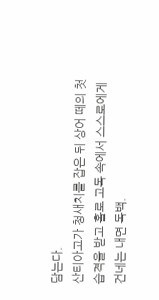담는다.
산티아고가 청새치를 잡은 뒤 상어 떼의 첫 습격을 받고 홀로 고독 속에서 스스로에게 건네는 내면 독백.